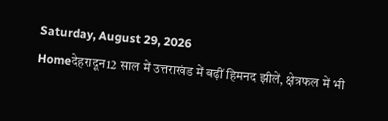Saturday, August 29, 2026
Homeदेहरादून12 साल में उत्तराखंड में बढ़ीं हिमनद झीलें, क्षेत्रफल में भी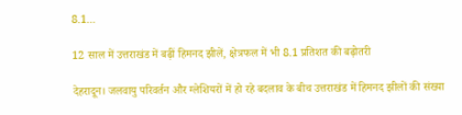8.1...

12 साल में उत्तराखंड में बढ़ीं हिमनद झीलें, क्षेत्रफल में भी 8.1 प्रतिशत की बढ़ोतरी

देहरादून। जलवायु परिवर्तन और ग्लेशियरों में हो रहे बदलाव के बीच उत्तराखंड में हिमनद झीलों की संख्या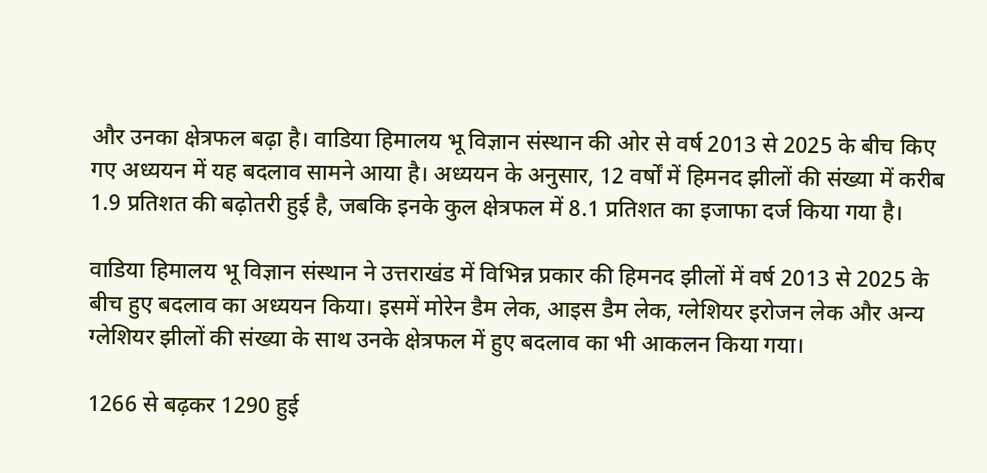और उनका क्षेत्रफल बढ़ा है। वाडिया हिमालय भू विज्ञान संस्थान की ओर से वर्ष 2013 से 2025 के बीच किए गए अध्ययन में यह बदलाव सामने आया है। अध्ययन के अनुसार, 12 वर्षों में हिमनद झीलों की संख्या में करीब 1.9 प्रतिशत की बढ़ोतरी हुई है, जबकि इनके कुल क्षेत्रफल में 8.1 प्रतिशत का इजाफा दर्ज किया गया है।

वाडिया हिमालय भू विज्ञान संस्थान ने उत्तराखंड में विभिन्न प्रकार की हिमनद झीलों में वर्ष 2013 से 2025 के बीच हुए बदलाव का अध्ययन किया। इसमें मोरेन डैम लेक, आइस डैम लेक, ग्लेशियर इरोजन लेक और अन्य ग्लेशियर झीलों की संख्या के साथ उनके क्षेत्रफल में हुए बदलाव का भी आकलन किया गया।

1266 से बढ़कर 1290 हुई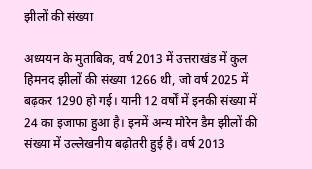झीलों की संख्या

अध्ययन के मुताबिक, वर्ष 2013 में उत्तराखंड में कुल हिमनद झीलों की संख्या 1266 थी, जो वर्ष 2025 में बढ़कर 1290 हो गई। यानी 12 वर्षों में इनकी संख्या में 24 का इजाफा हुआ है। इनमें अन्य मोरेन डैम झीलों की संख्या में उल्लेखनीय बढ़ोतरी हुई है। वर्ष 2013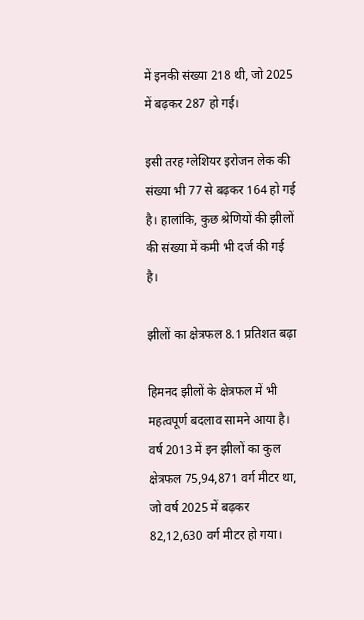में इनकी संख्या 218 थी, जो 2025 में बढ़कर 287 हो गई।

इसी तरह ग्लेशियर इरोजन लेक की संख्या भी 77 से बढ़कर 164 हो गई है। हालांकि, कुछ श्रेणियों की झीलों की संख्या में कमी भी दर्ज की गई है।

झीलों का क्षेत्रफल 8.1 प्रतिशत बढ़ा

हिमनद झीलों के क्षेत्रफल में भी महत्वपूर्ण बदलाव सामने आया है। वर्ष 2013 में इन झीलों का कुल क्षेत्रफल 75,94,871 वर्ग मीटर था, जो वर्ष 2025 में बढ़कर 82,12,630 वर्ग मीटर हो गया।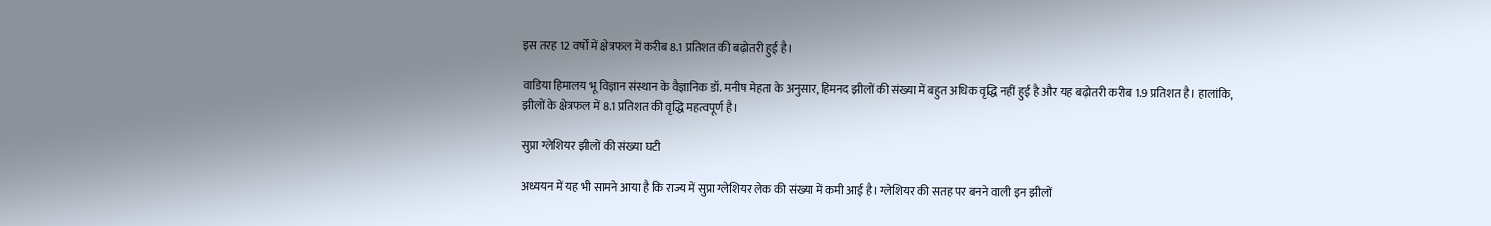इस तरह 12 वर्षों में क्षेत्रफल में करीब 8.1 प्रतिशत की बढ़ोतरी हुई है।

वाडिया हिमालय भू विज्ञान संस्थान के वैज्ञानिक डॉ. मनीष मेहता के अनुसार, हिमनद झीलों की संख्या में बहुत अधिक वृद्धि नहीं हुई है और यह बढ़ोतरी करीब 1.9 प्रतिशत है। हालांकि, झीलों के क्षेत्रफल में 8.1 प्रतिशत की वृद्धि महत्वपूर्ण है।

सुप्रा ग्लेशियर झीलों की संख्या घटी

अध्ययन में यह भी सामने आया है कि राज्य में सुप्रा ग्लेशियर लेक की संख्या में कमी आई है। ग्लेशियर की सतह पर बनने वाली इन झीलों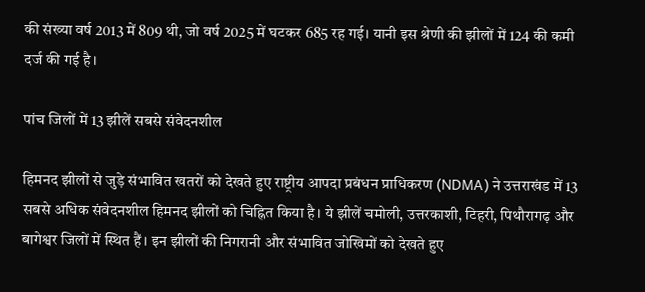की संख्या वर्ष 2013 में 809 थी, जो वर्ष 2025 में घटकर 685 रह गई। यानी इस श्रेणी की झीलों में 124 की कमी दर्ज की गई है।

पांच जिलों में 13 झीलें सबसे संवेदनशील

हिमनद झीलों से जुड़े संभावित खतरों को देखते हुए राष्ट्रीय आपदा प्रबंधन प्राधिकरण (NDMA) ने उत्तराखंड में 13 सबसे अधिक संवेदनशील हिमनद झीलों को चिह्नित किया है। ये झीलें चमोली, उत्तरकाशी, टिहरी, पिथौरागढ़ और बागेश्वर जिलों में स्थित हैं। इन झीलों की निगरानी और संभावित जोखिमों को देखते हुए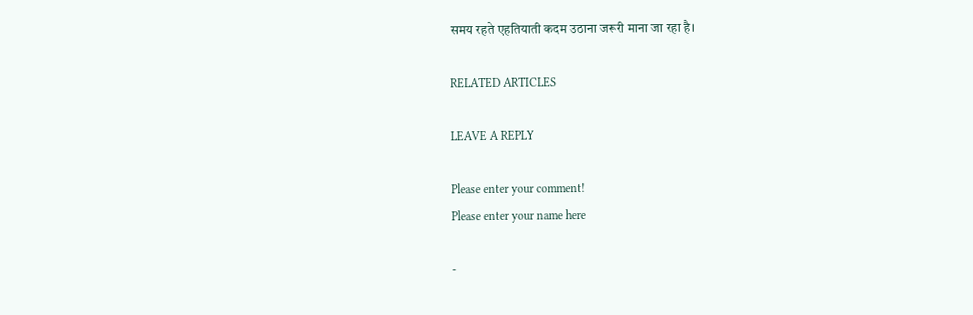समय रहते एहतियाती कदम उठाना जरूरी माना जा रहा है।

RELATED ARTICLES

LEAVE A REPLY

Please enter your comment!
Please enter your name here

-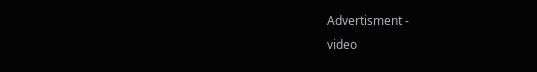Advertisment -
video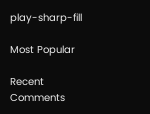play-sharp-fill

Most Popular

Recent Comments